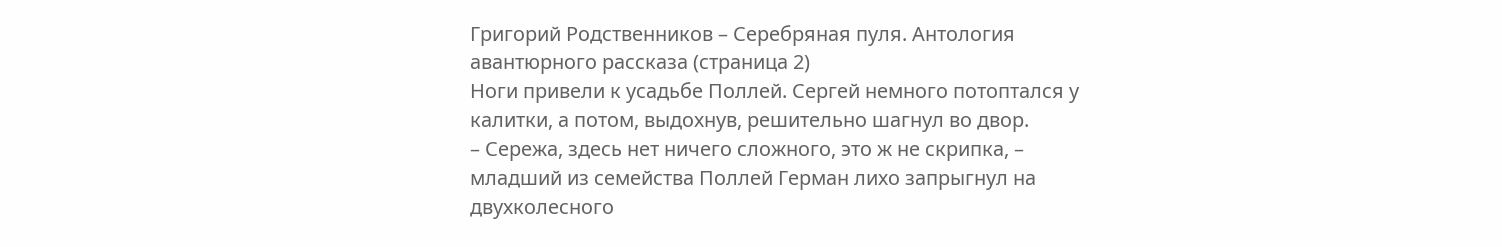Григорий Родственников – Серебряная пуля. Антология авантюрного рассказа (страница 2)
Ноги привели к усадьбе Поллей. Сергей немного потоптался у калитки, а потом, выдохнув, решительно шагнул во двор.
– Сережа, здесь нет ничего сложного, это ж не скрипка, – младший из семейства Поллей Герман лихо запрыгнул на двухколесного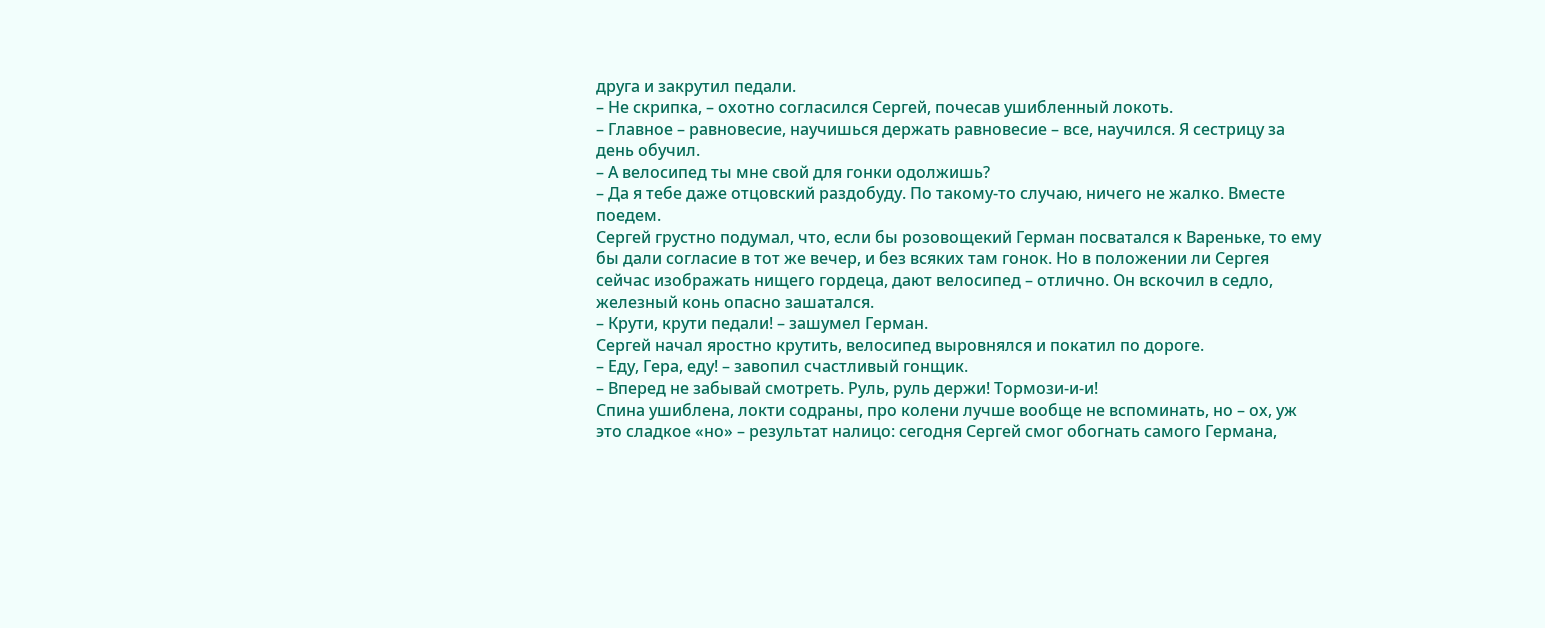друга и закрутил педали.
– Не скрипка, – охотно согласился Сергей, почесав ушибленный локоть.
– Главное – равновесие, научишься держать равновесие – все, научился. Я сестрицу за день обучил.
– А велосипед ты мне свой для гонки одолжишь?
– Да я тебе даже отцовский раздобуду. По такому-то случаю, ничего не жалко. Вместе поедем.
Сергей грустно подумал, что, если бы розовощекий Герман посватался к Вареньке, то ему бы дали согласие в тот же вечер, и без всяких там гонок. Но в положении ли Сергея сейчас изображать нищего гордеца, дают велосипед – отлично. Он вскочил в седло, железный конь опасно зашатался.
– Крути, крути педали! – зашумел Герман.
Сергей начал яростно крутить, велосипед выровнялся и покатил по дороге.
– Еду, Гера, еду! – завопил счастливый гонщик.
– Вперед не забывай смотреть. Руль, руль держи! Тормози-и-и!
Спина ушиблена, локти содраны, про колени лучше вообще не вспоминать, но – ох, уж это сладкое «но» – результат налицо: сегодня Сергей смог обогнать самого Германа,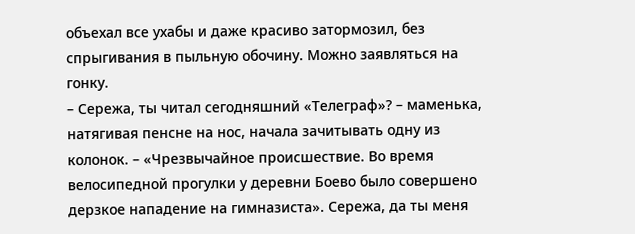объехал все ухабы и даже красиво затормозил, без спрыгивания в пыльную обочину. Можно заявляться на гонку.
– Сережа, ты читал сегодняшний «Телеграф»? – маменька, натягивая пенсне на нос, начала зачитывать одну из колонок. – «Чрезвычайное происшествие. Во время велосипедной прогулки у деревни Боево было совершено дерзкое нападение на гимназиста». Сережа, да ты меня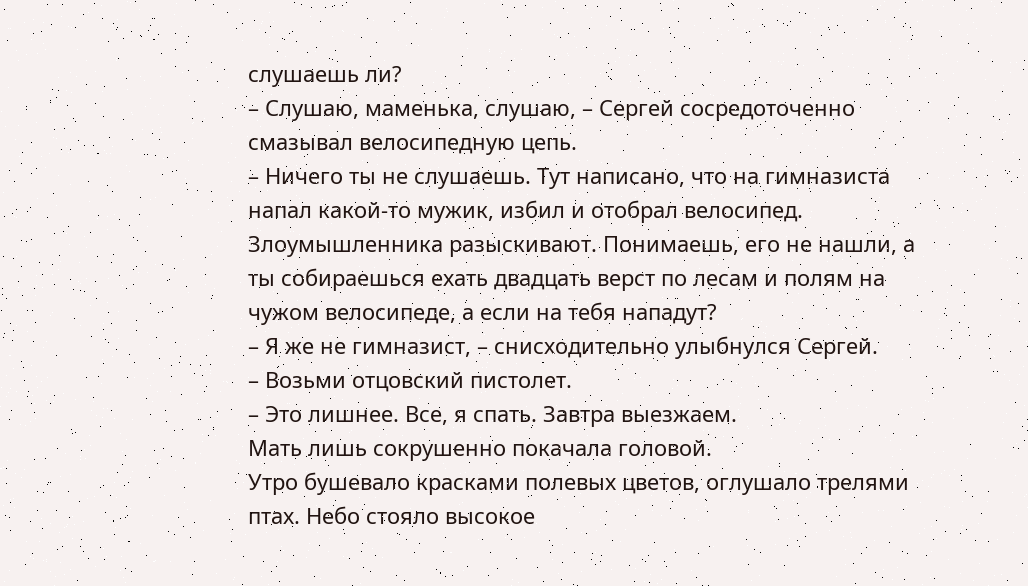слушаешь ли?
– Слушаю, маменька, слушаю, – Сергей сосредоточенно смазывал велосипедную цепь.
– Ничего ты не слушаешь. Тут написано, что на гимназиста напал какой-то мужик, избил и отобрал велосипед. Злоумышленника разыскивают. Понимаешь, его не нашли, а ты собираешься ехать двадцать верст по лесам и полям на чужом велосипеде, а если на тебя нападут?
– Я же не гимназист, – снисходительно улыбнулся Сергей.
– Возьми отцовский пистолет.
– Это лишнее. Все, я спать. Завтра выезжаем.
Мать лишь сокрушенно покачала головой.
Утро бушевало красками полевых цветов, оглушало трелями птах. Небо стояло высокое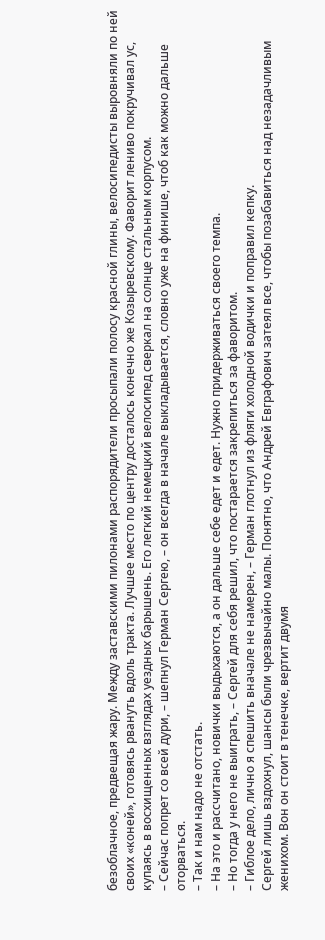безоблачное, предвещая жару. Между заставскими пилонами распорядители просыпали полосу красной глины, велосипедисты выровняли по ней своих «коней», готовясь рвануть вдоль тракта. Лучшее место по центру досталось конечно же Козыревскому. Фаворит лениво покручивал ус, купаясь в восхищенных взглядах уездных барышень. Его легкий немецкий велосипед сверкал на солнце стальным корпусом.
– Сейчас попрет со всей дури, – шепнул Герман Сергею, – он всегда в начале выкладывается, словно уже на финише, чтоб как можно дальше оторваться.
– Так и нам надо не отстать.
– На это и рассчитано, новички выдыхаются, а он дальше себе едет и едет. Нужно придерживаться своего темпа.
– Но тогда у него не выиграть, – Сергей для себя решил, что постарается закрепиться за фаворитом.
– Гиблое дело, лично я спешить вначале не намерен, – Герман глотнул из фляги холодной водички и поправил кепку.
Сергей лишь вздохнул, шансы были чрезвычайно малы. Понятно, что Андрей Евграфович затеял все, чтобы позабавиться над незадачливым женихом. Вон он стоит в тенечке, вертит двумя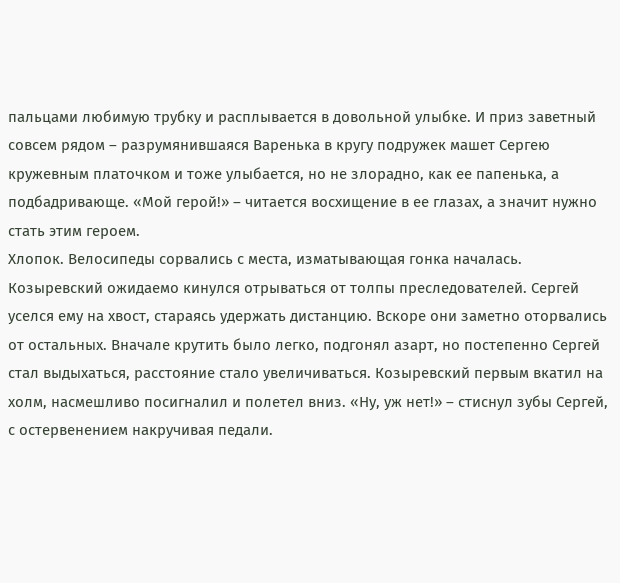пальцами любимую трубку и расплывается в довольной улыбке. И приз заветный совсем рядом – разрумянившаяся Варенька в кругу подружек машет Сергею кружевным платочком и тоже улыбается, но не злорадно, как ее папенька, а подбадривающе. «Мой герой!» – читается восхищение в ее глазах, а значит нужно стать этим героем.
Хлопок. Велосипеды сорвались с места, изматывающая гонка началась.
Козыревский ожидаемо кинулся отрываться от толпы преследователей. Сергей уселся ему на хвост, стараясь удержать дистанцию. Вскоре они заметно оторвались от остальных. Вначале крутить было легко, подгонял азарт, но постепенно Сергей стал выдыхаться, расстояние стало увеличиваться. Козыревский первым вкатил на холм, насмешливо посигналил и полетел вниз. «Ну, уж нет!» – стиснул зубы Сергей, с остервенением накручивая педали.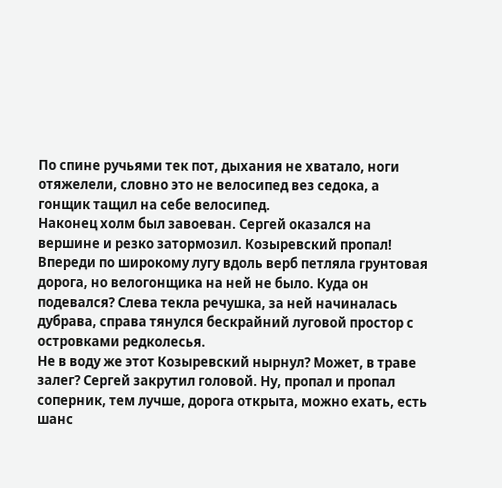По спине ручьями тек пот, дыхания не хватало, ноги отяжелели, словно это не велосипед вез седока, а гонщик тащил на себе велосипед.
Наконец холм был завоеван. Сергей оказался на вершине и резко затормозил. Козыревский пропал! Впереди по широкому лугу вдоль верб петляла грунтовая дорога, но велогонщика на ней не было. Куда он подевался? Слева текла речушка, за ней начиналась дубрава, справа тянулся бескрайний луговой простор с островками редколесья.
Не в воду же этот Козыревский нырнул? Может, в траве залег? Сергей закрутил головой. Ну, пропал и пропал соперник, тем лучше, дорога открыта, можно ехать, есть шанс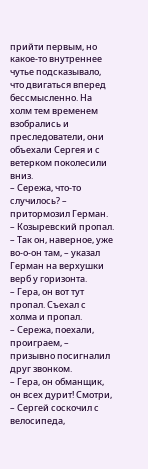прийти первым, но какое-то внутреннее чутье подсказывало, что двигаться вперед бессмысленно. На холм тем временем взобрались и преследователи, они объехали Сергея и с ветерком поколесили вниз.
– Сережа, что-то случилось? – притормозил Герман.
– Козыревский пропал.
– Так он, наверное, уже во-о-он там, – указал Герман на верхушки верб у горизонта.
– Гера, он вот тут пропал. Съехал с холма и пропал.
– Сережа, поехали, проиграем, – призывно посигналил друг звонком.
– Гера, он обманщик, он всех дурит! Смотри, – Сергей соскочил с велосипеда,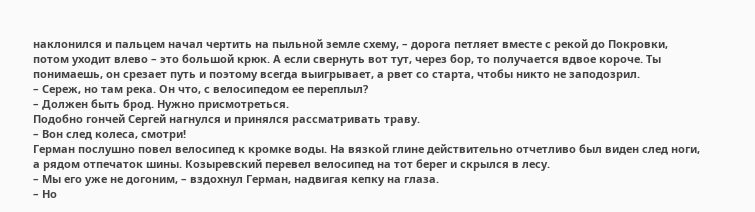наклонился и пальцем начал чертить на пыльной земле схему, – дорога петляет вместе с рекой до Покровки, потом уходит влево – это большой крюк. А если свернуть вот тут, через бор, то получается вдвое короче. Ты понимаешь, он срезает путь и поэтому всегда выигрывает, а рвет со старта, чтобы никто не заподозрил.
– Сереж, но там река. Он что, с велосипедом ее переплыл?
– Должен быть брод. Нужно присмотреться.
Подобно гончей Сергей нагнулся и принялся рассматривать траву.
– Вон след колеса, смотри!
Герман послушно повел велосипед к кромке воды. На вязкой глине действительно отчетливо был виден след ноги, а рядом отпечаток шины. Козыревский перевел велосипед на тот берег и скрылся в лесу.
– Мы его уже не догоним, – вздохнул Герман, надвигая кепку на глаза.
– Но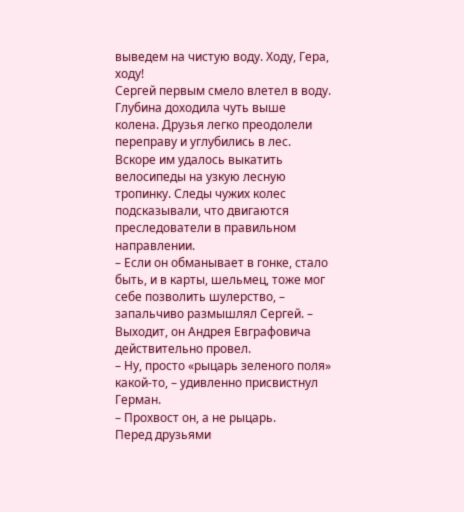выведем на чистую воду. Ходу, Гера, ходу!
Сергей первым смело влетел в воду. Глубина доходила чуть выше колена. Друзья легко преодолели переправу и углубились в лес. Вскоре им удалось выкатить велосипеды на узкую лесную тропинку. Следы чужих колес подсказывали, что двигаются преследователи в правильном направлении.
– Если он обманывает в гонке, стало быть, и в карты, шельмец, тоже мог себе позволить шулерство, – запальчиво размышлял Сергей. – Выходит, он Андрея Евграфовича действительно провел.
– Ну, просто «рыцарь зеленого поля» какой-то, – удивленно присвистнул Герман.
– Прохвост он, а не рыцарь.
Перед друзьями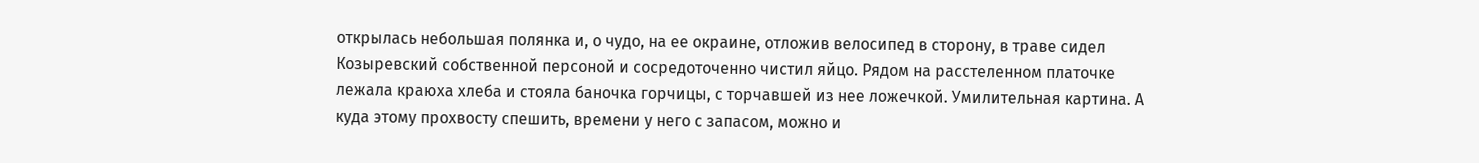открылась небольшая полянка и, о чудо, на ее окраине, отложив велосипед в сторону, в траве сидел Козыревский собственной персоной и сосредоточенно чистил яйцо. Рядом на расстеленном платочке лежала краюха хлеба и стояла баночка горчицы, с торчавшей из нее ложечкой. Умилительная картина. А куда этому прохвосту спешить, времени у него с запасом, можно и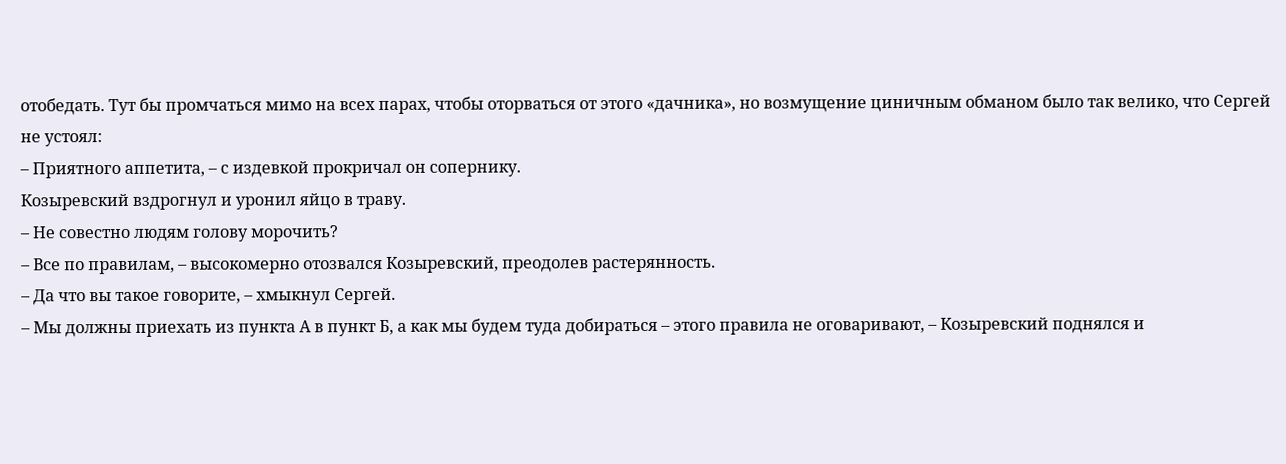отобедать. Тут бы промчаться мимо на всех парах, чтобы оторваться от этого «дачника», но возмущение циничным обманом было так велико, что Сергей не устоял:
– Приятного аппетита, – с издевкой прокричал он сопернику.
Козыревский вздрогнул и уронил яйцо в траву.
– Не совестно людям голову морочить?
– Все по правилам, – высокомерно отозвался Козыревский, преодолев растерянность.
– Да что вы такое говорите, – хмыкнул Сергей.
– Мы должны приехать из пункта А в пункт Б, а как мы будем туда добираться – этого правила не оговаривают, – Козыревский поднялся и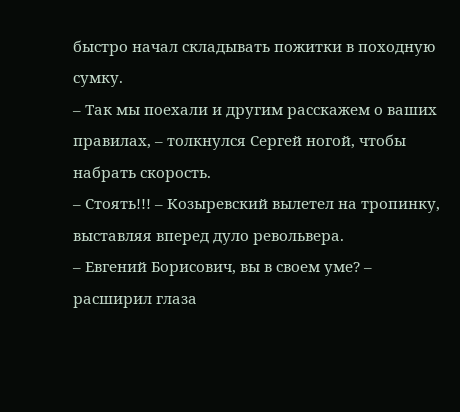быстро начал складывать пожитки в походную сумку.
– Так мы поехали и другим расскажем о ваших правилах, – толкнулся Сергей ногой, чтобы набрать скорость.
– Стоять!!! – Козыревский вылетел на тропинку, выставляя вперед дуло револьвера.
– Евгений Борисович, вы в своем уме? – расширил глаза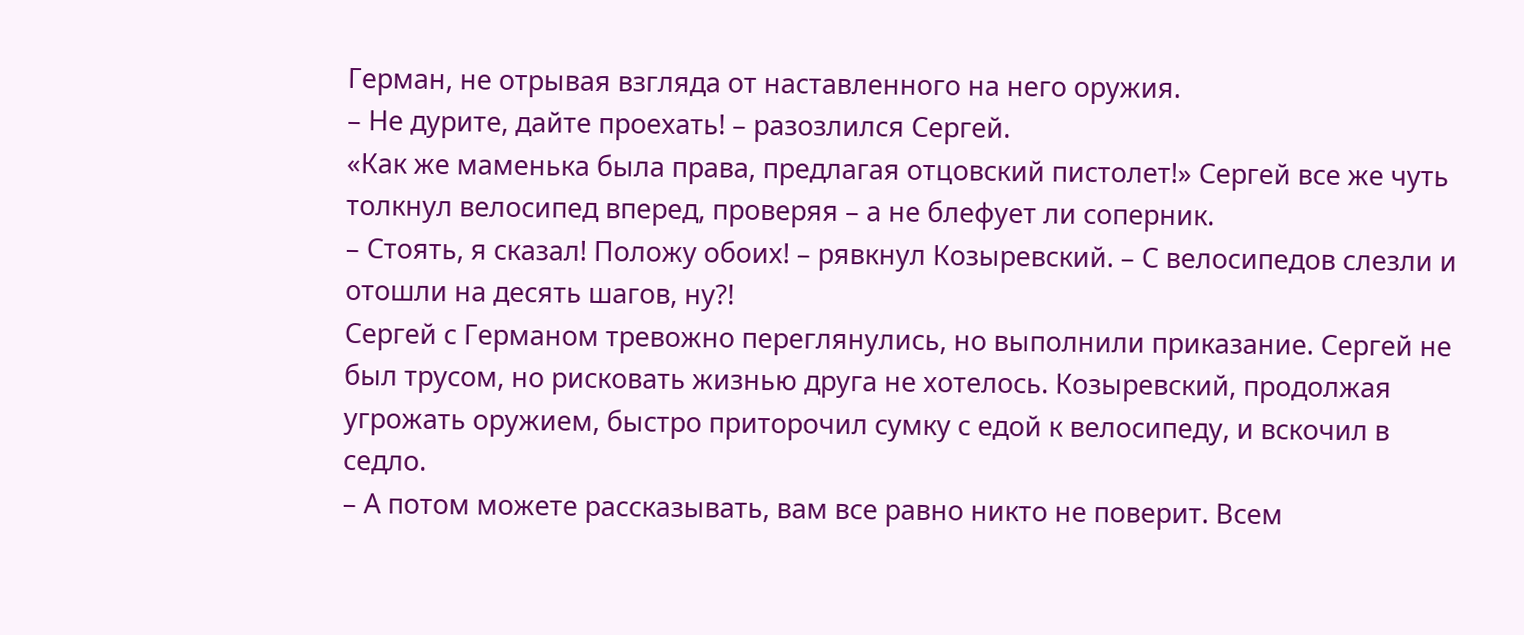Герман, не отрывая взгляда от наставленного на него оружия.
– Не дурите, дайте проехать! – разозлился Сергей.
«Как же маменька была права, предлагая отцовский пистолет!» Сергей все же чуть толкнул велосипед вперед, проверяя – а не блефует ли соперник.
– Стоять, я сказал! Положу обоих! – рявкнул Козыревский. – С велосипедов слезли и отошли на десять шагов, ну?!
Сергей с Германом тревожно переглянулись, но выполнили приказание. Сергей не был трусом, но рисковать жизнью друга не хотелось. Козыревский, продолжая угрожать оружием, быстро приторочил сумку с едой к велосипеду, и вскочил в седло.
– А потом можете рассказывать, вам все равно никто не поверит. Всем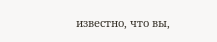известно, что вы,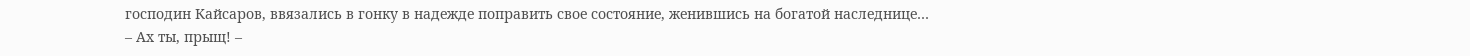господин Кайсаров, ввязались в гонку в надежде поправить свое состояние, женившись на богатой наследнице…
– Ах ты, прыщ! –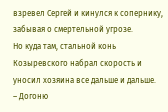взревел Сергей и кинулся к сопернику, забывая о смертельной угрозе.
Но куда там, стальной конь Козыревского набрал скорость и уносил хозяина все дальше и дальше.
– Догоню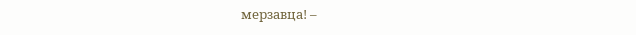мерзавца! –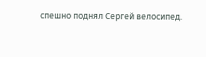спешно поднял Сергей велосипед.